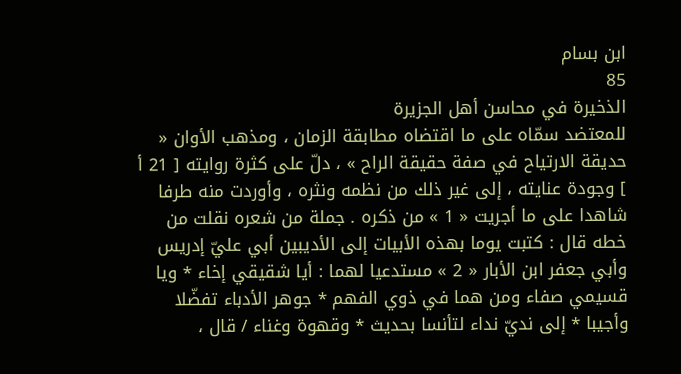ابن بسام
85
الذخيرة في محاسن أهل الجزيرة
للمعتضد سمّاه على ما اقتضاه مطابقة الزمان ، ومذهب الأوان « حديقة الارتياح في صفة حقيقة الراح » ، دلّ على كثرة روايته [ 21 أ ] وجودة عنايته ، إلى غير ذلك من نظمه ونثره ، وأوردت منه طرفا شاهدا على ما أجريت « 1 » من ذكره . جملة من شعره نقلت من خطه قال : كتبت يوما بهذه الأبيات إلى الأديبين أبي عليّ إدريس وأبي جعفر ابن الأبار « 2 » مستدعيا لهما : أيا شقيقي إخاء * ويا قسيمي صفاء ومن هما في ذوي الفهم * جوهر الأدباء تفضّلا وأجيبا * إلى نديّ نداء لتأنسا بحديث * وقهوة وغناء / قال ،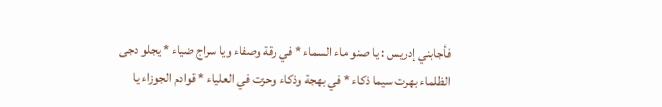فأجابني إدريس : يا صنو ماء السماء * في رقة وصفاء ويا سراج ضياء * يجلو دجى الظلماء بهرت سيما ذكاء * في بهجة وذكاء وحزت في العلياء * قوادم الجوزاء يا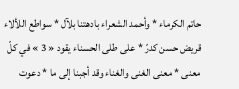حاتم الكرماء * وأحمد الشعراء بادهتنا بلآل * سواطع اللألاء قريض حسن كدرّ * على طلى الحسناء يقود « 3 » في كلّ معنى * معنى الغنى والغناء وقد أجبنا إلى ما * دعوت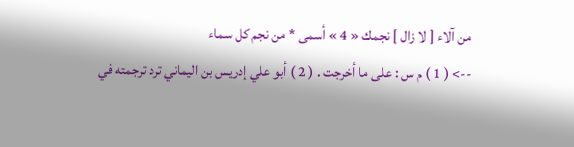من آلاء [ لا زال ] نجمك « 4 » أسمى * من نجم كل سماء
--> ( 1 ) م س : على ما أخرجت . ( 2 ) أبو علي إدريس بن اليماني ترد ترجمته في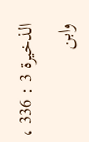الذخيرة 3 : 336 ، وابن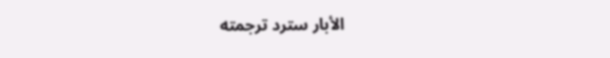الأبار سترد ترجمته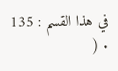في هذا القسم : 135 . (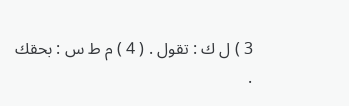3 ) ل ك : تقول . ( 4 ) م ط س : بحقك .